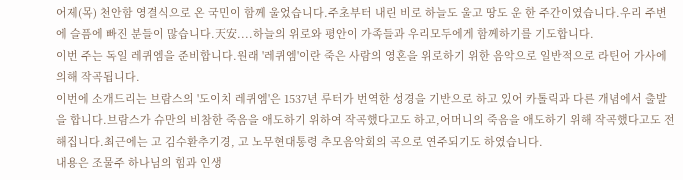어제(목) 천안함 영결식으로 온 국민이 함께 울었습니다.주초부터 내린 비로 하늘도 울고 땅도 운 한 주간이였습니다.우리 주변에 슬픔에 빠진 분들이 많습니다.天安....하늘의 위로와 평안이 가족들과 우리모두에게 함께하기를 기도합니다.
이번 주는 독일 레퀴엠을 준비합니다.원래 '레퀴엠'이란 죽은 사람의 영혼을 위로하기 위한 음악으로 일반적으로 라틴어 가사에 의해 작곡됩니다.
이번에 소개드리는 브람스의 '도이치 레퀴엠'은 1537년 루터가 번역한 성경을 기반으로 하고 있어 카톨릭과 다른 개념에서 출발을 합니다.브람스가 슈만의 비참한 죽음을 애도하기 위하여 작곡했다고도 하고,어머니의 죽음을 애도하기 위해 작곡했다고도 전해집니다.최근에는 고 김수환추기경, 고 노무현대통령 추모음악회의 곡으로 연주되기도 하였습니다.
내용은 조물주 하나님의 힘과 인생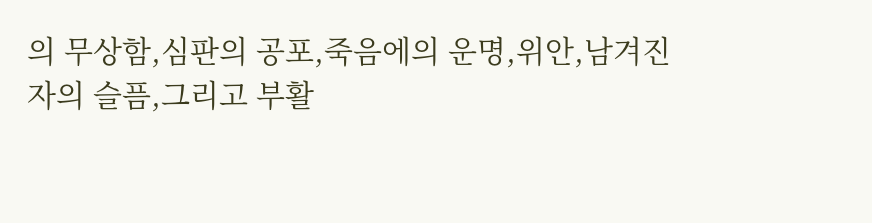의 무상함,심판의 공포,죽음에의 운명,위안,남겨진 자의 슬픔,그리고 부활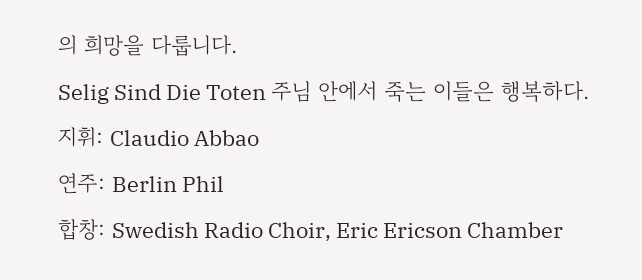의 희망을 다룹니다.
Selig Sind Die Toten 주님 안에서 죽는 이들은 행복하다.
지휘: Claudio Abbao
연주: Berlin Phil
합창: Swedish Radio Choir, Eric Ericson Chamber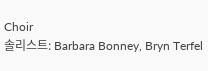Choir
솔리스트: Barbara Bonney, Bryn Terfel